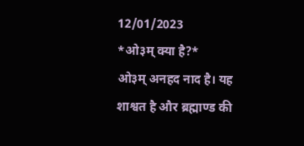12/01/2023
*ओ३म् क्या है?*
ओ३म् अनहद नाद है। यह शाश्वत है और ब्रह्माण्ड की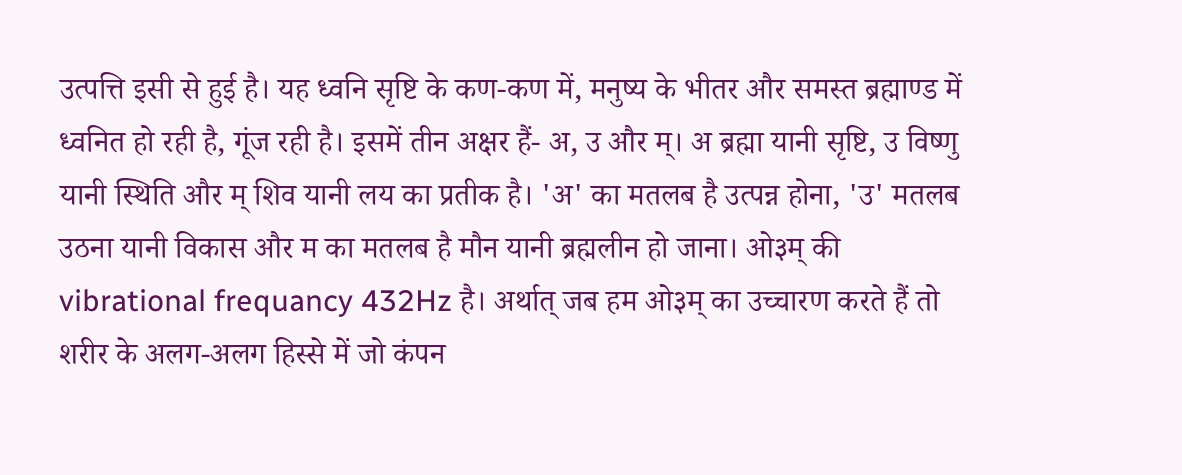उत्पत्ति इसी से हुई है। यह ध्वनि सृष्टि के कण-कण में, मनुष्य के भीतर और समस्त ब्रह्माण्ड में ध्वनित हो रही है, गूंज रही है। इसमें तीन अक्षर हैं- अ, उ और म्। अ ब्रह्मा यानी सृष्टि, उ विष्णु यानी स्थिति और म् शिव यानी लय का प्रतीक है। 'अ' का मतलब है उत्पन्न होना, 'उ' मतलब उठना यानी विकास और म का मतलब है मौन यानी ब्रह्मलीन हो जाना। ओ३म् की vibrational frequancy 432Hz है। अर्थात् जब हम ओ३म् का उच्चारण करते हैं तो शरीर के अलग-अलग हिस्से में जो कंपन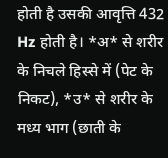होती है उसकी आवृत्ति 432 Hz होती है। *अ* से शरीर के निचले हिस्से में (पेट के निकट), *उ* से शरीर के मध्य भाग (छाती के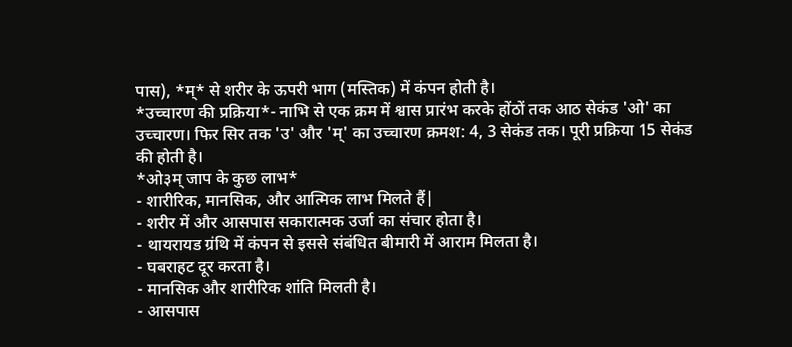पास), *म्* से शरीर के ऊपरी भाग (मस्तिक) में कंपन होती है।
*उच्चारण की प्रक्रिया*- नाभि से एक क्रम में श्वास प्रारंभ करके होंठों तक आठ सेकंड 'ओ' का उच्चारण। फिर सिर तक 'उ' और 'म्' का उच्चारण क्रमश: 4, 3 सेकंड तक। पूरी प्रक्रिया 15 सेकंड की होती है।
*ओ३म् जाप के कुछ लाभ*
- शारीरिक, मानसिक, और आत्मिक लाभ मिलते हैं|
- शरीर में और आसपास सकारात्मक उर्जा का संचार होता है।
- थायरायड ग्रंथि में कंपन से इससे संबंधित बीमारी में आराम मिलता है।
- घबराहट दूर करता है।
- मानसिक और शारीरिक शांति मिलती है।
- आसपास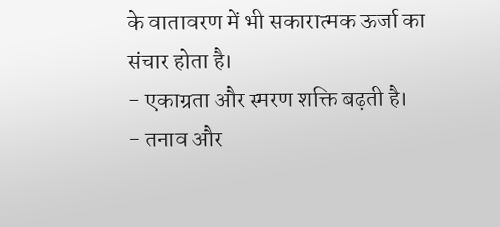के वातावरण में भी सकारात्मक ऊर्जा का संचार होता है।
- एकाग्रता और स्मरण शक्ति बढ़ती है।
- तनाव और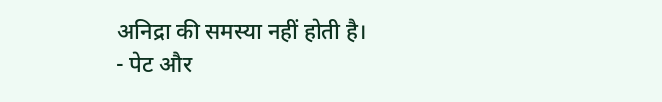अनिद्रा की समस्या नहीं होती है।
- पेट और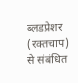ब्लडप्रेशर (रक्तचाप) से संबंधित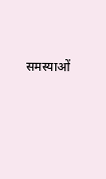समस्याओं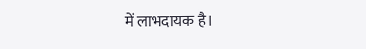में लाभदायक है।